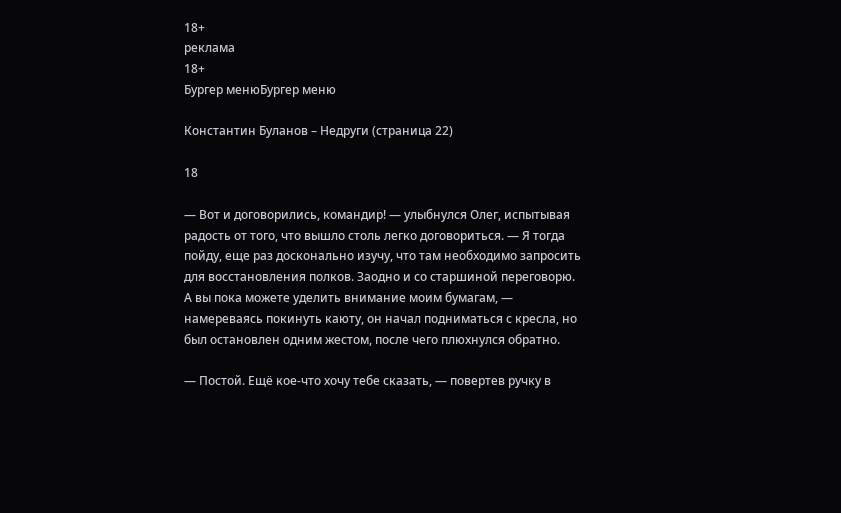18+
реклама
18+
Бургер менюБургер меню

Константин Буланов – Недруги (страница 22)

18

— Вот и договорились, командир! — улыбнулся Олег, испытывая радость от того, что вышло столь легко договориться. — Я тогда пойду, еще раз досконально изучу, что там необходимо запросить для восстановления полков. Заодно и со старшиной переговорю. А вы пока можете уделить внимание моим бумагам, — намереваясь покинуть каюту, он начал подниматься с кресла, но был остановлен одним жестом, после чего плюхнулся обратно.

— Постой. Ещё кое-что хочу тебе сказать, — повертев ручку в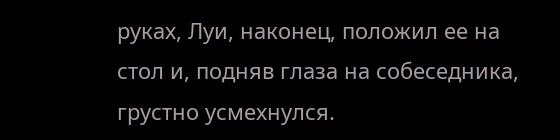руках, Луи, наконец, положил ее на стол и, подняв глаза на собеседника, грустно усмехнулся.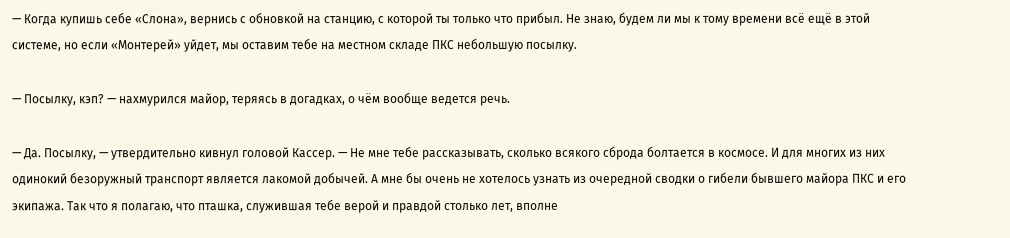— Когда купишь себе «Слона», вернись с обновкой на станцию, с которой ты только что прибыл. Не знаю, будем ли мы к тому времени всё ещё в этой системе, но если «Монтерей» уйдет, мы оставим тебе на местном складе ПКС небольшую посылку.

— Посылку, кэп? — нахмурился майор, теряясь в догадках, о чём вообще ведется речь.

— Да. Посылку, — утвердительно кивнул головой Кассер. — Не мне тебе рассказывать, сколько всякого сброда болтается в космосе. И для многих из них одинокий безоружный транспорт является лакомой добычей. А мне бы очень не хотелось узнать из очередной сводки о гибели бывшего майора ПКС и его экипажа. Так что я полагаю, что пташка, служившая тебе верой и правдой столько лет, вполне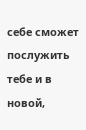себе сможет послужить тебе и в новой,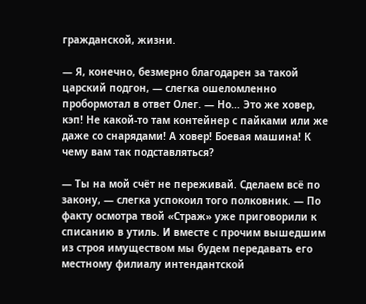гражданской, жизни.

— Я, конечно, безмерно благодарен за такой царский подгон, — слегка ошеломленно пробормотал в ответ Олег. — Но… Это же ховер, кэп! Не какой-то там контейнер с пайками или же даже со снарядами! А ховер! Боевая машина! К чему вам так подставляться?

— Ты на мой счёт не переживай. Сделаем всё по закону, — слегка успокоил того полковник. — По факту осмотра твой «Страж» уже приговорили к списанию в утиль. И вместе с прочим вышедшим из строя имуществом мы будем передавать его местному филиалу интендантской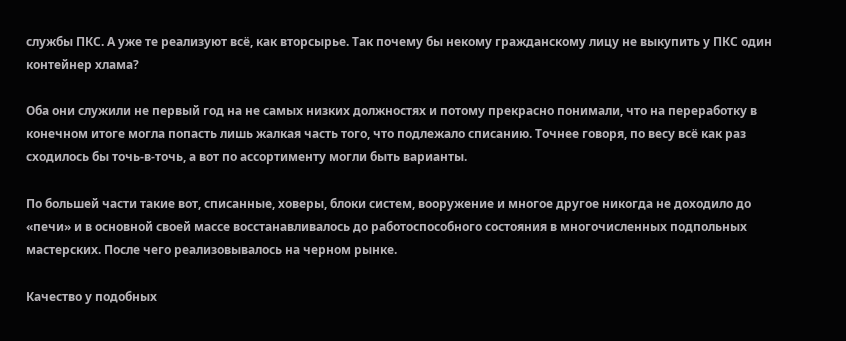службы ПКС. А уже те реализуют всё, как вторсырье. Так почему бы некому гражданскому лицу не выкупить у ПКС один контейнер хлама?

Оба они служили не первый год на не самых низких должностях и потому прекрасно понимали, что на переработку в конечном итоге могла попасть лишь жалкая часть того, что подлежало списанию. Точнее говоря, по весу всё как раз сходилось бы точь-в-точь, а вот по ассортименту могли быть варианты.

По большей части такие вот, списанные, ховеры, блоки систем, вооружение и многое другое никогда не доходило до «печи» и в основной своей массе восстанавливалось до работоспособного состояния в многочисленных подпольных мастерских. После чего реализовывалось на черном рынке.

Качество у подобных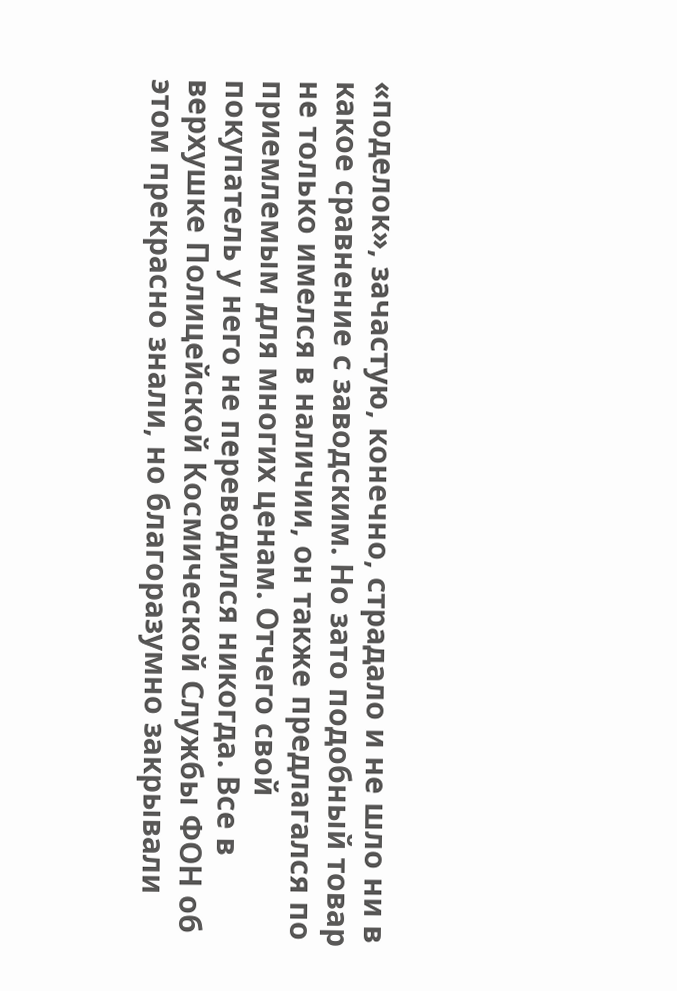«поделок», зачастую, конечно, страдало и не шло ни в какое сравнение с заводским. Но зато подобный товар не только имелся в наличии, он также предлагался по приемлемым для многих ценам. Отчего свой покупатель у него не переводился никогда. Все в верхушке Полицейской Космической Службы ФОН об этом прекрасно знали, но благоразумно закрывали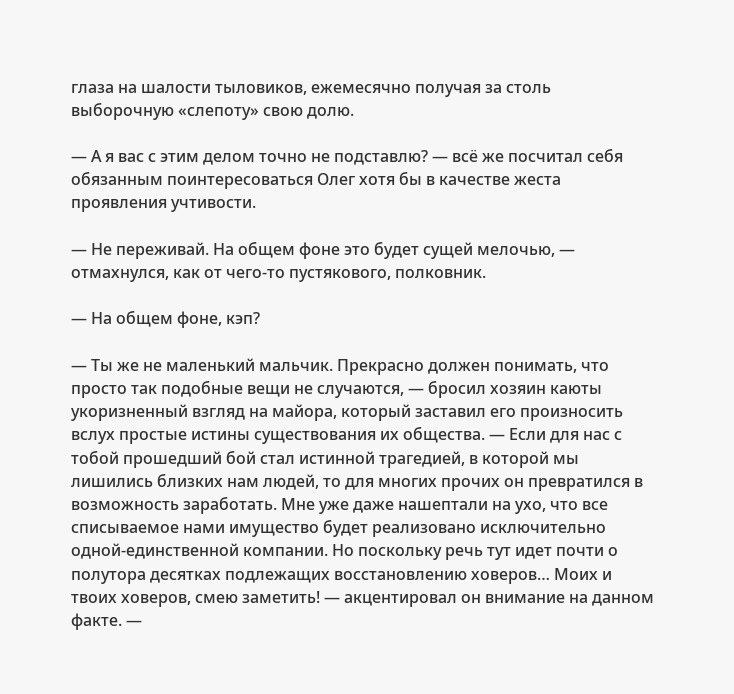глаза на шалости тыловиков, ежемесячно получая за столь выборочную «слепоту» свою долю.

— А я вас с этим делом точно не подставлю? — всё же посчитал себя обязанным поинтересоваться Олег хотя бы в качестве жеста проявления учтивости.

— Не переживай. На общем фоне это будет сущей мелочью, — отмахнулся, как от чего-то пустякового, полковник.

— На общем фоне, кэп?

— Ты же не маленький мальчик. Прекрасно должен понимать, что просто так подобные вещи не случаются, — бросил хозяин каюты укоризненный взгляд на майора, который заставил его произносить вслух простые истины существования их общества. — Если для нас с тобой прошедший бой стал истинной трагедией, в которой мы лишились близких нам людей, то для многих прочих он превратился в возможность заработать. Мне уже даже нашептали на ухо, что все списываемое нами имущество будет реализовано исключительно одной-единственной компании. Но поскольку речь тут идет почти о полутора десятках подлежащих восстановлению ховеров… Моих и твоих ховеров, смею заметить! — акцентировал он внимание на данном факте. —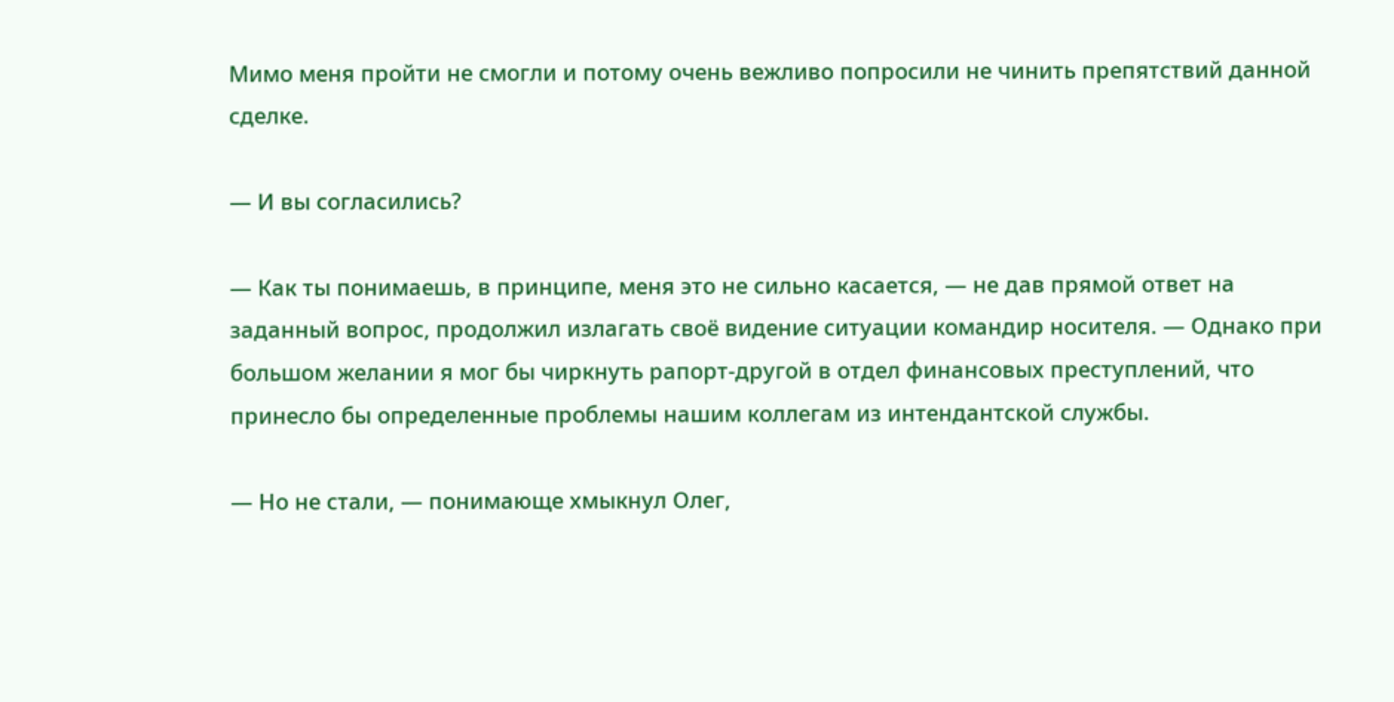Мимо меня пройти не смогли и потому очень вежливо попросили не чинить препятствий данной сделке.

— И вы согласились?

— Как ты понимаешь, в принципе, меня это не сильно касается, — не дав прямой ответ на заданный вопрос, продолжил излагать своё видение ситуации командир носителя. — Однако при большом желании я мог бы чиркнуть рапорт-другой в отдел финансовых преступлений, что принесло бы определенные проблемы нашим коллегам из интендантской службы.

— Но не стали, — понимающе хмыкнул Олег,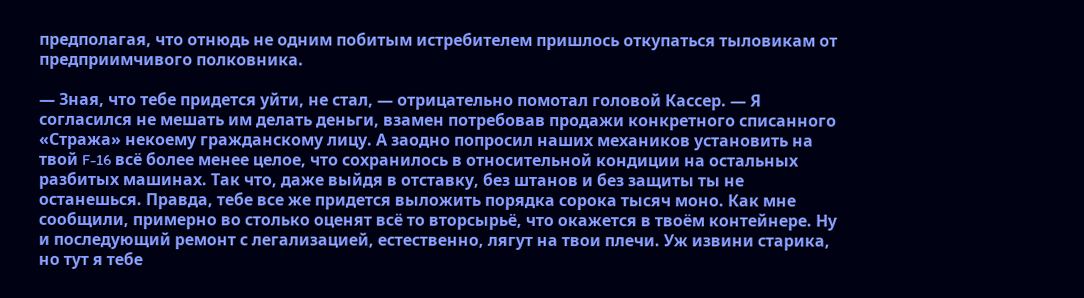предполагая, что отнюдь не одним побитым истребителем пришлось откупаться тыловикам от предприимчивого полковника.

— Зная, что тебе придется уйти, не стал, — отрицательно помотал головой Кассер. — Я согласился не мешать им делать деньги, взамен потребовав продажи конкретного списанного «Стража» некоему гражданскому лицу. А заодно попросил наших механиков установить на твой F-16 всё более менее целое, что сохранилось в относительной кондиции на остальных разбитых машинах. Так что, даже выйдя в отставку, без штанов и без защиты ты не останешься. Правда, тебе все же придется выложить порядка сорока тысяч моно. Как мне сообщили, примерно во столько оценят всё то вторсырьё, что окажется в твоём контейнере. Ну и последующий ремонт с легализацией, естественно, лягут на твои плечи. Уж извини старика, но тут я тебе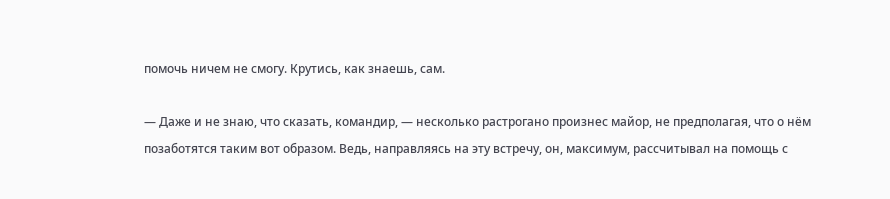помочь ничем не смогу. Крутись, как знаешь, сам.

— Даже и не знаю, что сказать, командир, — несколько растрогано произнес майор, не предполагая, что о нём позаботятся таким вот образом. Ведь, направляясь на эту встречу, он, максимум, рассчитывал на помощь с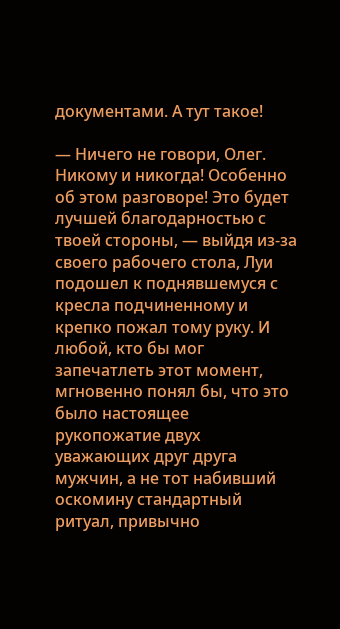документами. А тут такое!

— Ничего не говори, Олег. Никому и никогда! Особенно об этом разговоре! Это будет лучшей благодарностью с твоей стороны, — выйдя из-за своего рабочего стола, Луи подошел к поднявшемуся с кресла подчиненному и крепко пожал тому руку. И любой, кто бы мог запечатлеть этот момент, мгновенно понял бы, что это было настоящее рукопожатие двух уважающих друг друга мужчин, а не тот набивший оскомину стандартный ритуал, привычно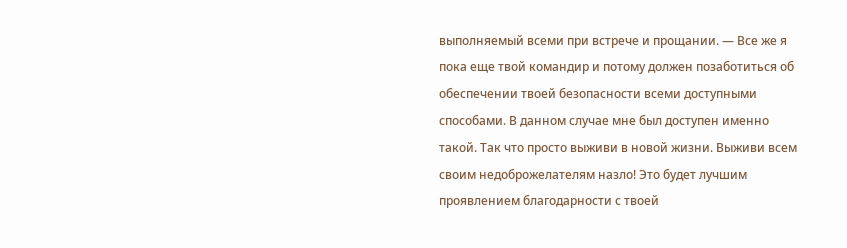выполняемый всеми при встрече и прощании. — Все же я пока еще твой командир и потому должен позаботиться об обеспечении твоей безопасности всеми доступными способами. В данном случае мне был доступен именно такой. Так что просто выживи в новой жизни. Выживи всем своим недоброжелателям назло! Это будет лучшим проявлением благодарности с твоей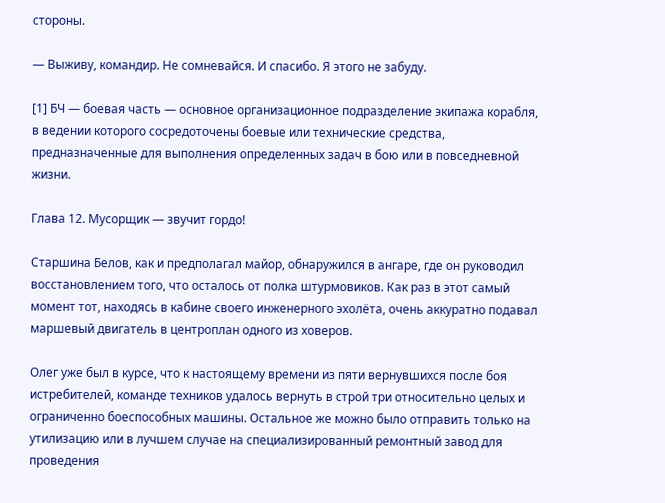стороны.

— Выживу, командир. Не сомневайся. И спасибо. Я этого не забуду.

[1] БЧ — боевая часть — основное организационное подразделение экипажа корабля, в ведении которого сосредоточены боевые или технические средства, предназначенные для выполнения определенных задач в бою или в повседневной жизни.

Глава 12. Мусорщик — звучит гордо!

Старшина Белов, как и предполагал майор, обнаружился в ангаре, где он руководил восстановлением того, что осталось от полка штурмовиков. Как раз в этот самый момент тот, находясь в кабине своего инженерного эхолёта, очень аккуратно подавал маршевый двигатель в центроплан одного из ховеров.

Олег уже был в курсе, что к настоящему времени из пяти вернувшихся после боя истребителей, команде техников удалось вернуть в строй три относительно целых и ограниченно боеспособных машины. Остальное же можно было отправить только на утилизацию или в лучшем случае на специализированный ремонтный завод для проведения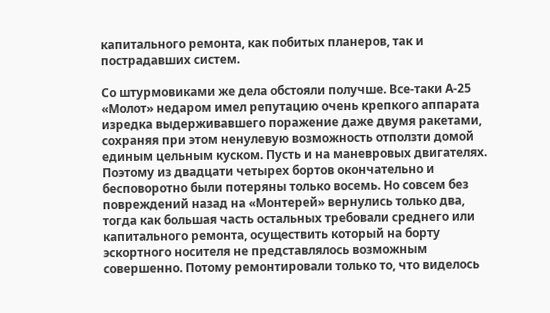капитального ремонта, как побитых планеров, так и пострадавших систем.

Со штурмовиками же дела обстояли получше. Все-таки А-25 «Молот» недаром имел репутацию очень крепкого аппарата изредка выдерживавшего поражение даже двумя ракетами, сохраняя при этом ненулевую возможность отползти домой единым цельным куском. Пусть и на маневровых двигателях. Поэтому из двадцати четырех бортов окончательно и бесповоротно были потеряны только восемь. Но совсем без повреждений назад на «Монтерей» вернулись только два, тогда как большая часть остальных требовали среднего или капитального ремонта, осуществить который на борту эскортного носителя не представлялось возможным совершенно. Потому ремонтировали только то, что виделось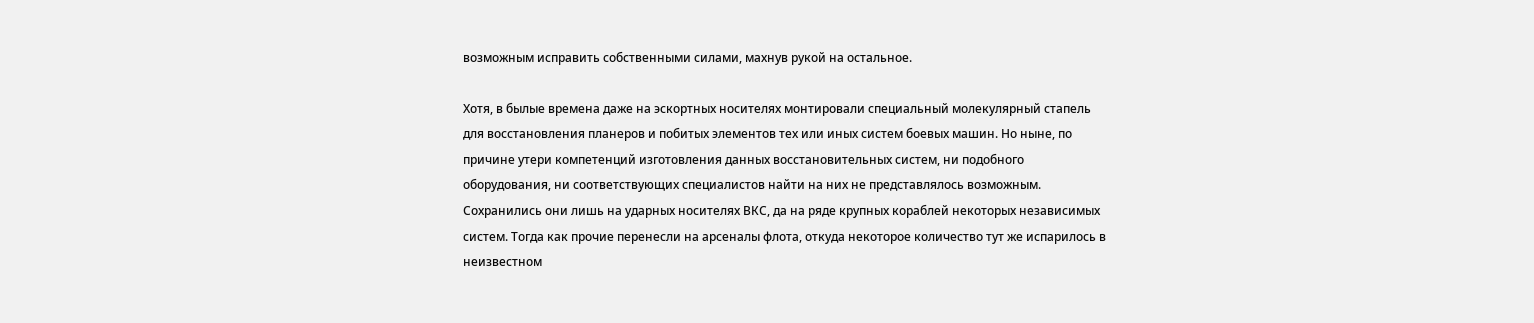возможным исправить собственными силами, махнув рукой на остальное.

Хотя, в былые времена даже на эскортных носителях монтировали специальный молекулярный стапель для восстановления планеров и побитых элементов тех или иных систем боевых машин. Но ныне, по причине утери компетенций изготовления данных восстановительных систем, ни подобного оборудования, ни соответствующих специалистов найти на них не представлялось возможным. Сохранились они лишь на ударных носителях ВКС, да на ряде крупных кораблей некоторых независимых систем. Тогда как прочие перенесли на арсеналы флота, откуда некоторое количество тут же испарилось в неизвестном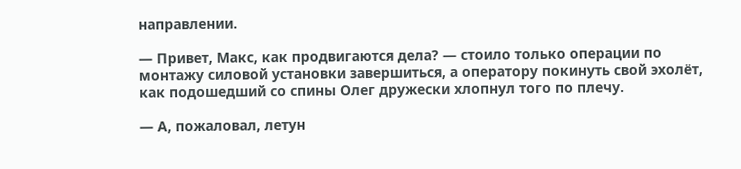направлении.

— Привет, Макс, как продвигаются дела? — стоило только операции по монтажу силовой установки завершиться, а оператору покинуть свой эхолёт, как подошедший со спины Олег дружески хлопнул того по плечу.

— А, пожаловал, летун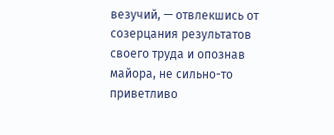везучий, — отвлекшись от созерцания результатов своего труда и опознав майора, не сильно-то приветливо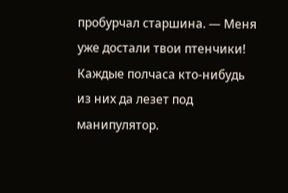пробурчал старшина. — Меня уже достали твои птенчики! Каждые полчаса кто-нибудь из них да лезет под манипулятор.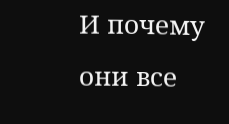И почему они все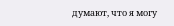думают, что я могу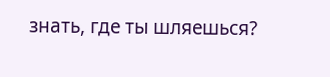знать, где ты шляешься?